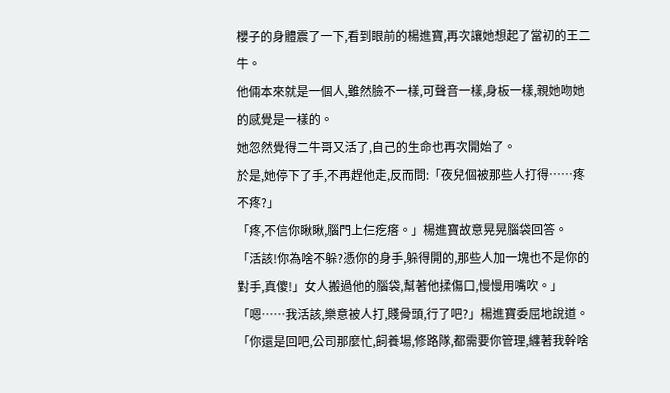櫻子的身體震了一下,看到眼前的楊進寶,再次讓她想起了當初的王二牛。
他倆本來就是一個人,雖然臉不一樣,可聲音一樣,身板一樣,親她吻她的感覺是一樣的。
她忽然覺得二牛哥又活了,自己的生命也再次開始了。
於是,她停下了手,不再趕他走,反而問:「夜兒個被那些人打得……疼不疼?」
「疼,不信你瞅瞅,腦門上仨疙瘩。」楊進寶故意晃晃腦袋回答。
「活該!你為啥不躲?憑你的身手,躲得開的,那些人加一塊也不是你的對手,真傻!」女人搬過他的腦袋,幫著他揉傷口,慢慢用嘴吹。」
「嗯……我活該,樂意被人打,賤骨頭,行了吧?」楊進寶委屈地說道。
「你還是回吧,公司那麼忙,飼養場,修路隊,都需要你管理,纏著我幹啥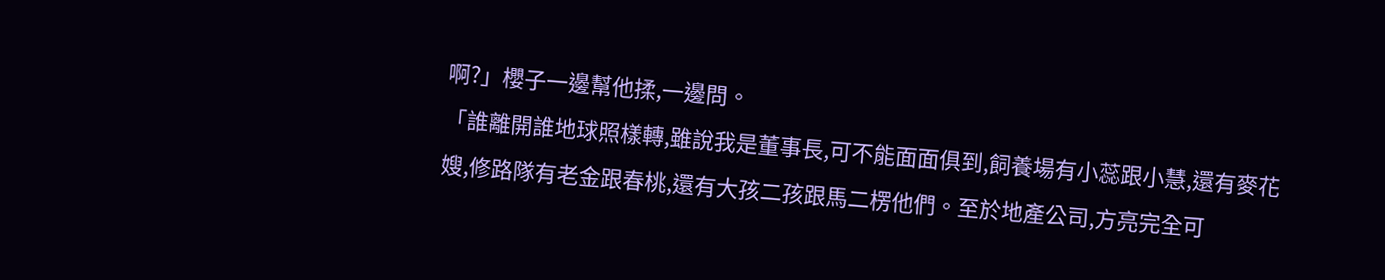啊?」櫻子一邊幫他揉,一邊問。
「誰離開誰地球照樣轉,雖說我是董事長,可不能面面俱到,飼養場有小蕊跟小慧,還有麥花嫂,修路隊有老金跟春桃,還有大孩二孩跟馬二楞他們。至於地產公司,方亮完全可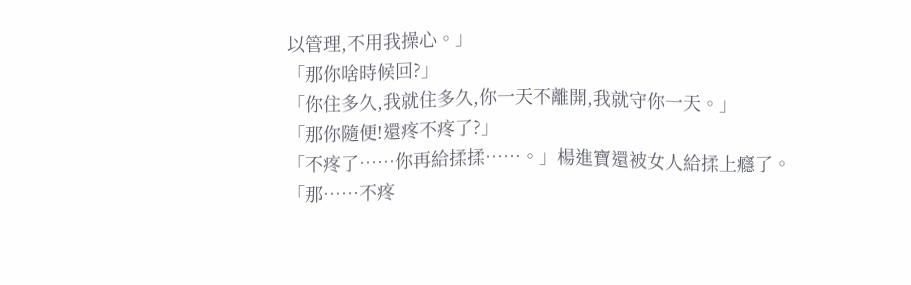以管理,不用我操心。」
「那你啥時候回?」
「你住多久,我就住多久,你一天不離開,我就守你一天。」
「那你隨便!還疼不疼了?」
「不疼了……你再給揉揉……。」楊進寶還被女人給揉上癮了。
「那……不疼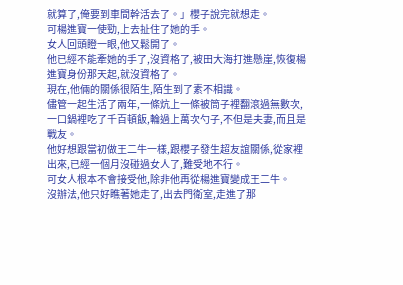就算了,俺要到車間幹活去了。」櫻子說完就想走。
可楊進寶一使勁,上去扯住了她的手。
女人回頭瞪一眼,他又鬆開了。
他已經不能牽她的手了,沒資格了,被田大海打進懸崖,恢復楊進寶身份那天起,就沒資格了。
現在,他倆的關係很陌生,陌生到了素不相識。
儘管一起生活了兩年,一條炕上一條被筒子裡翻滾過無數次,一口鍋裡吃了千百頓飯,輪過上萬次勺子,不但是夫妻,而且是戰友。
他好想跟當初做王二牛一樣,跟櫻子發生超友誼關係,從家裡出來,已經一個月沒碰過女人了,難受地不行。
可女人根本不會接受他,除非他再從楊進寶變成王二牛。
沒辦法,他只好瞧著她走了,出去門衛室,走進了那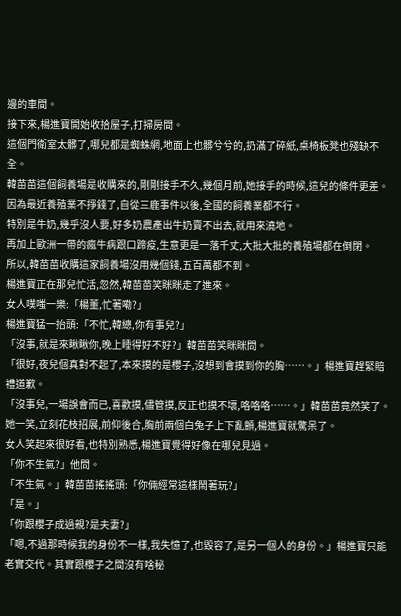邊的車間。
接下來,楊進寶開始收拾屋子,打掃房間。
這個門衛室太髒了,哪兒都是蜘蛛網,地面上也髒兮兮的,扔滿了碎紙,桌椅板凳也殘缺不全。
韓苗苗這個飼養場是收購來的,剛剛接手不久,幾個月前,她接手的時候,這兒的條件更差。
因為最近養殖業不掙錢了,自從三鹿事件以後,全國的飼養業都不行。
特別是牛奶,幾乎沒人要,好多奶農產出牛奶賣不出去,就用來澆地。
再加上歐洲一帶的瘋牛病跟口蹄疫,生意更是一落千丈,大批大批的養殖場都在倒閉。
所以,韓苗苗收購這家飼養場沒用幾個錢,五百萬都不到。
楊進寶正在那兒忙活,忽然,韓苗苗笑眯眯走了進來。
女人噗嗤一樂:「楊董,忙著嘞?」
楊進寶猛一抬頭:「不忙,韓總,你有事兒?」
「沒事,就是來瞅瞅你,晚上睡得好不好?」韓苗苗笑眯眯問。
「很好,夜兒個真對不起了,本來摸的是櫻子,沒想到會摸到你的胸……。」楊進寶趕緊賠禮道歉。
「沒事兒,一場誤會而已,喜歡摸,儘管摸,反正也摸不壞,咯咯咯……。」韓苗苗竟然笑了。
她一笑,立刻花枝招展,前仰後合,胸前兩個白兔子上下亂顫,楊進寶就驚呆了。
女人笑起來很好看,也特別熟悉,楊進寶覺得好像在哪兒見過。
「你不生氣?」他問。
「不生氣。」韓苗苗搖搖頭:「你倆經常這樣鬧著玩?」
「是。」
「你跟櫻子成過親?是夫妻?」
「嗯,不過那時候我的身份不一樣,我失憶了,也毀容了,是另一個人的身份。」楊進寶只能老實交代。其實跟櫻子之間沒有啥秘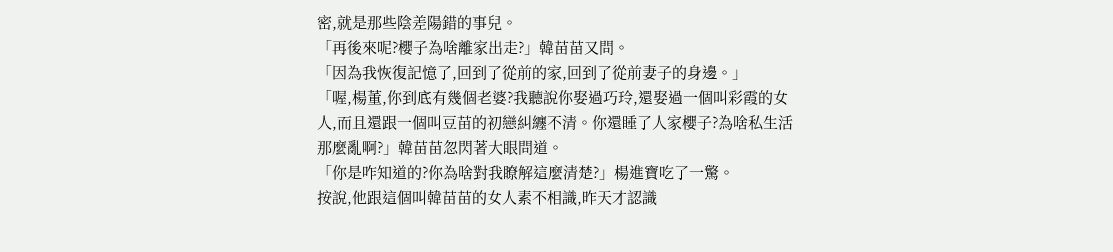密,就是那些陰差陽錯的事兒。
「再後來呢?櫻子為啥離家出走?」韓苗苗又問。
「因為我恢復記憶了,回到了從前的家,回到了從前妻子的身邊。」
「喔,楊董,你到底有幾個老婆?我聽說你娶過巧玲,還娶過一個叫彩霞的女人,而且還跟一個叫豆苗的初戀糾纏不清。你還睡了人家櫻子?為啥私生活那麼亂啊?」韓苗苗忽閃著大眼問道。
「你是咋知道的?你為啥對我瞭解這麼清楚?」楊進寶吃了一驚。
按說,他跟這個叫韓苗苗的女人素不相識,昨天才認識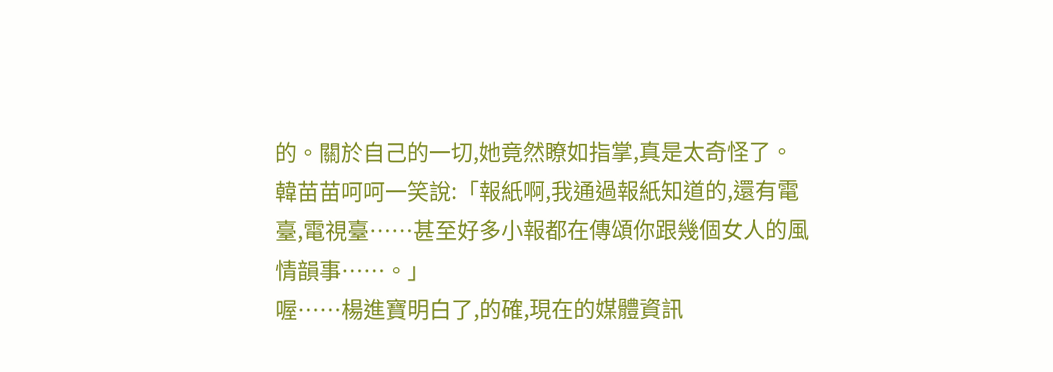的。關於自己的一切,她竟然瞭如指掌,真是太奇怪了。
韓苗苗呵呵一笑說:「報紙啊,我通過報紙知道的,還有電臺,電視臺……甚至好多小報都在傳頌你跟幾個女人的風情韻事……。」
喔……楊進寶明白了,的確,現在的媒體資訊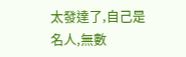太發達了,自己是名人,無數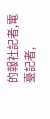的報社記者,電臺記者,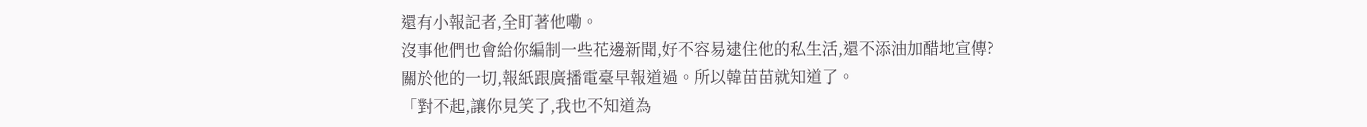還有小報記者,全盯著他嘞。
沒事他們也會給你編制一些花邊新聞,好不容易逮住他的私生活,還不添油加醋地宣傳?
關於他的一切,報紙跟廣播電臺早報道過。所以韓苗苗就知道了。
「對不起,讓你見笑了,我也不知道為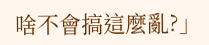啥不會搞這麼亂?」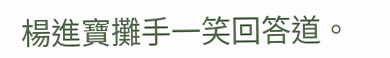楊進寶攤手一笑回答道。